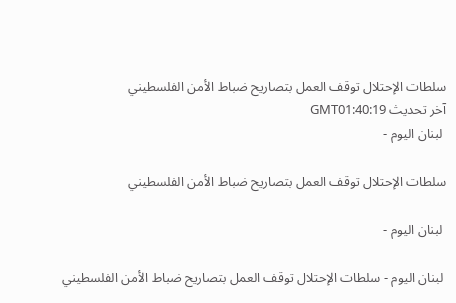سلطات الإحتلال توقف العمل بتصاريح ضباط الأمن الفلسطيني
آخر تحديث GMT01:40:19
 لبنان اليوم -

سلطات الإحتلال توقف العمل بتصاريح ضباط الأمن الفلسطيني

 لبنان اليوم -

 لبنان اليوم - سلطات الإحتلال توقف العمل بتصاريح ضباط الأمن الفلسطيني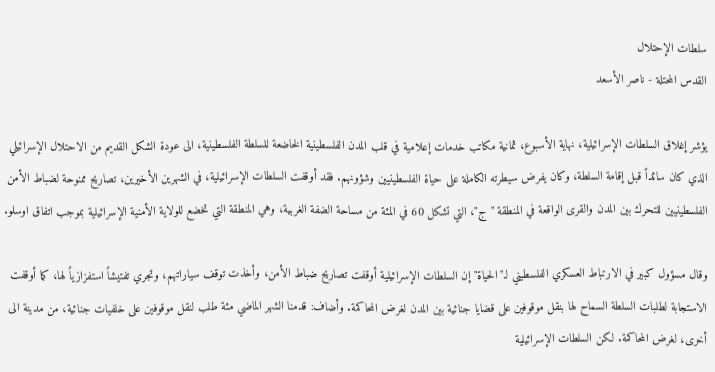سلطات الإحتلال
القدس المحتلة - ناصر الأسعد

يؤشر إغلاق السلطات الإسرائيلية، نهاية الأسبوع، ثمانية مكاتب خدمات إعلامية في قلب المدن الفلسطينية الخاضعة للسلطة الفلسطينية، الى عودة الشكل القديم من الاحتلال الإسرائيلي الذي كان سائداً قبل إقامة السلطة، وكان يفرض سيطرته الكاملة على حياة الفلسطينيين وشؤونهم. فقد أوقفت السلطات الإسرائيلية، في الشهرين الأخيرين، تصاريح ممنوحة لضباط الأمن الفلسطينيين للتحرك بين المدن والقرى الواقعة في المنطقة "ج"، التي تشكل 60 في المئة من مساحة الضفة الغربية، وهي المنطقة التي تخضع للولاية الأمنية الإسرائيلية بموجب اتفاق اوسلو.

وقال مسؤول كبير في الارتباط العسكري الفلسطيني لـ"الحياة" إن السلطات الإسرائيلية أوقفت تصاريح ضباط الأمن، وأخذت توقف سياراتهم، وتجري تفتيشاً استفزازياً لها، كما أوقفت الاستجابة لطلبات السلطة السماح لها بنقل موقوفين على قضايا جنائية بين المدن لغرض المحاكمة. وأضاف: قدمنا الشهر الماضي مئة طلب لنقل موقوفين على خلفيات جنائية، من مدينة الى أخرى، لغرض المحاكمة. لكن السلطات الإسرائيلية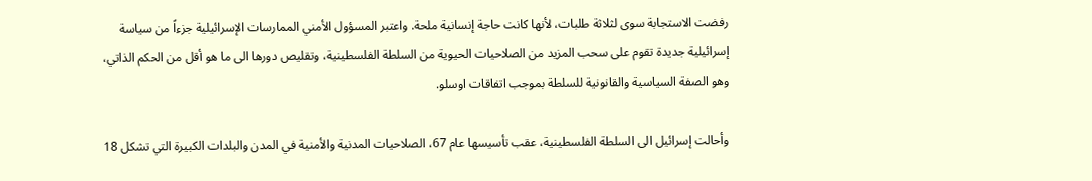رفضت الاستجابة سوى لثلاثة طلبات، لأنها كانت حاجة إنسانية ملحة. واعتبر المسؤول الأمني الممارسات الإسرائيلية جزءاً من سياسة إسرائيلية جديدة تقوم على سحب المزيد من الصلاحيات الحيوية من السلطة الفلسطينية، وتقليص دورها الى ما هو أقل من الحكم الذاتي، وهو الصفة السياسية والقانونية للسلطة بموجب اتفاقات اوسلو.

وأحالت إسرائيل الى السلطة الفلسطينية، عقب تأسيسها عام 67، الصلاحيات المدنية والأمنية في المدن والبلدات الكبيرة التي تشكل 18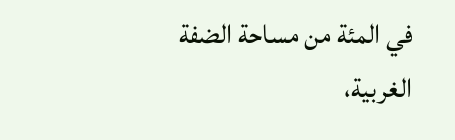في المئة من مساحة الضفة الغربية،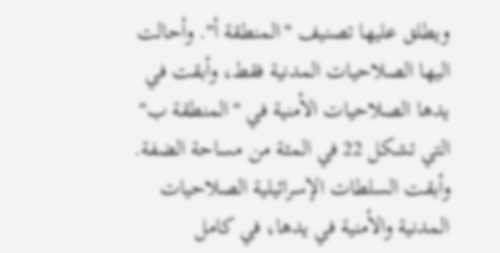ويطلق عليها تصنيف "المنطقة أ". وأحالت اليها الصلاحيات المدنية فقط، وأبقت في يدها الصلاحيات الأمنية في "المنطقة ب" التي تشكل 22 في المئة من مساحة الضفة. وأبقت السلطات الإسرائيلية الصلاحيات المدنية والأمنية في يدها، في كامل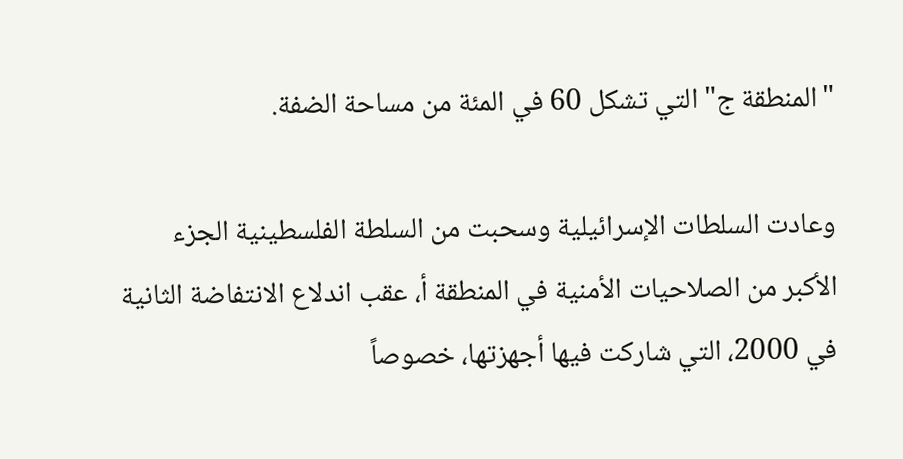"المنطقة ج" التي تشكل 60 في المئة من مساحة الضفة.

وعادت السلطات الإسرائيلية وسحبت من السلطة الفلسطينية الجزء الأكبر من الصلاحيات الأمنية في المنطقة أ، عقب اندلاع الانتفاضة الثانية في 2000، التي شاركت فيها أجهزتها، خصوصاً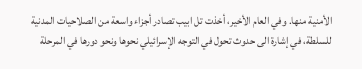الأمنية منها. وفي العام الأخير، أخذت تل ابيب تصادر أجزاء واسعة من الصلاحيات المدنية للسلطة، في إشارة الى حدوث تحول في التوجه الإسرائيلي نحوها ونحو دورها في المرحلة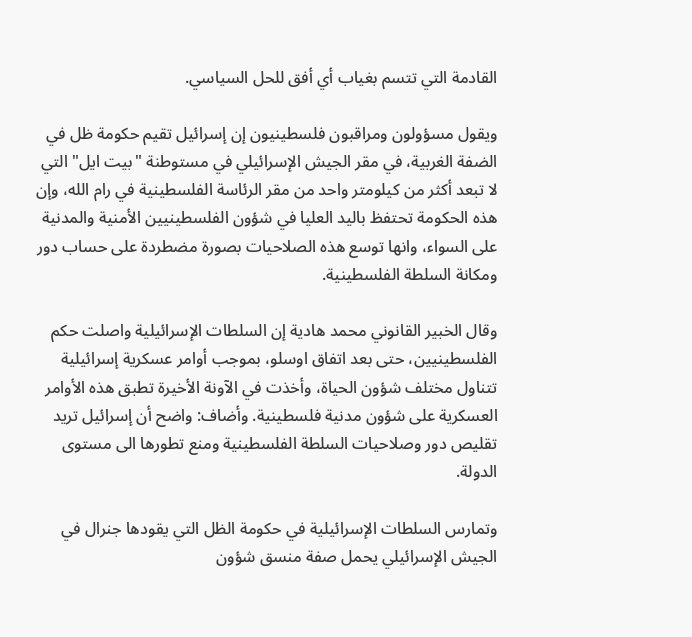القادمة التي تتسم بغياب أي أفق للحل السياسي.

ويقول مسؤولون ومراقبون فلسطينيون إن إسرائيل تقيم حكومة ظل في الضفة الغربية، في مقر الجيش الإسرائيلي في مستوطنة "بيت ايل" التي لا تبعد أكثر من كيلومتر واحد من مقر الرئاسة الفلسطينية في رام الله، وإن هذه الحكومة تحتفظ باليد العليا في شؤون الفلسطينيين الأمنية والمدنية على السواء، وانها توسع هذه الصلاحيات بصورة مضطردة على حساب دور ومكانة السلطة الفلسطينية.

وقال الخبير القانوني محمد هادية إن السلطات الإسرائيلية واصلت حكم الفلسطينيين، حتى بعد اتفاق اوسلو، بموجب أوامر عسكرية إسرائيلية تتناول مختلف شؤون الحياة، وأخذت في الآونة الأخيرة تطبق هذه الأوامر العسكرية على شؤون مدنية فلسطينية. وأضاف: واضح أن إسرائيل تريد تقليص دور وصلاحيات السلطة الفلسطينية ومنع تطورها الى مستوى الدولة.

وتمارس السلطات الإسرائيلية في حكومة الظل التي يقودها جنرال في الجيش الإسرائيلي يحمل صفة منسق شؤون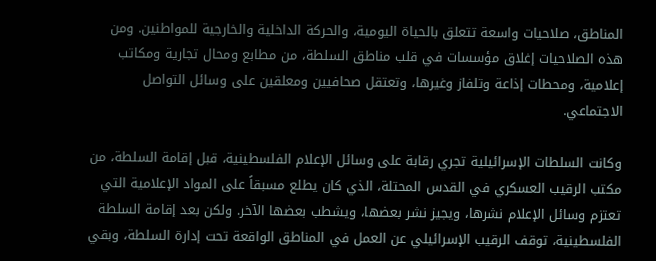المناطق، صلاحيات واسعة تتعلق بالحياة اليومية، والحركة الداخلية والخارجية للمواطنين. ومن هذه الصلاحيات إغلاق مؤسسات في قلب مناطق السلطة، من مطابع ومحال تجارية ومكاتب إعلامية، ومحطات إذاعة وتلفاز وغيرها، وتعتقل صحافيين ومعلقين على وسائل التواصل الاجتماعي.

وكانت السلطات الإسرائيلية تجري رقابة على وسائل الإعلام الفلسطينية، قبل إقامة السلطة، من مكتب الرقيب العسكري في القدس المحتلة، الذي كان يطلع مسبقاً على المواد الإعلامية التي تعتزم وسائل الإعلام نشرها، ويجيز نشر بعضها، ويشطب بعضها الآخر. ولكن بعد إقامة السلطة الفلسطينية، توقف الرقيب الإسرائيلي عن العمل في المناطق الواقعة تحت إدارة السلطة، وبقي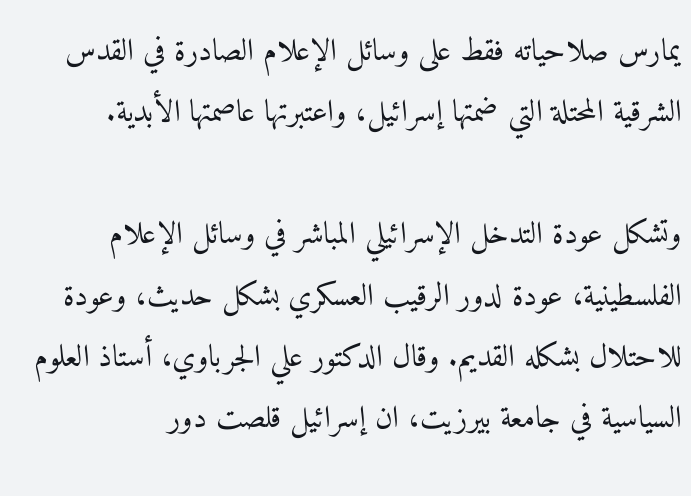يمارس صلاحياته فقط على وسائل الإعلام الصادرة في القدس الشرقية المحتلة التي ضمتها إسرائيل، واعتبرتها عاصمتها الأبدية.

وتشكل عودة التدخل الإسرائيلي المباشر في وسائل الإعلام الفلسطينية، عودة لدور الرقيب العسكري بشكل حديث، وعودة للاحتلال بشكله القديم. وقال الدكتور علي الجرباوي، أستاذ العلوم السياسية في جامعة بيرزيت، ان إسرائيل قلصت دور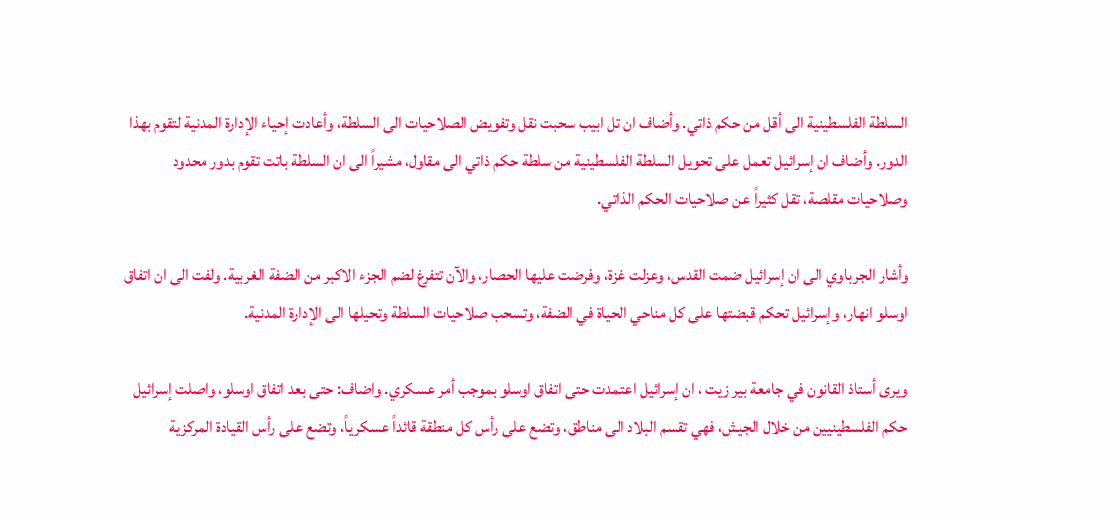السلطة الفلسطينية الى أقل من حكم ذاتي. وأضاف ان تل ابيب سحبت نقل وتفويض الصلاحيات الى السلطة، وأعادت إحياء الإدارة المدنية لتقوم بهذا الدور. وأضاف ان إسرائيل تعمل على تحويل السلطة الفلسطينية من سلطة حكم ذاتي الى مقاول، مشيراً الى ان السلطة باتت تقوم بدور محدود وصلاحيات مقلصة، تقل كثيراً عن صلاحيات الحكم الذاتي.

وأشار الجرباوي الى ان إسرائيل ضمت القدس، وعزلت غزة، وفرضت عليها الحصار، والآن تتفرغ لضم الجزء الاكبر من الضفة الغربية. ولفت الى ان اتفاق اوسلو انهار، وإسرائيل تحكم قبضتها على كل مناحي الحياة في الضفة، وتسحب صلاحيات السلطة وتحيلها الى الإدارة المدنية.

ويرى أستاذ القانون في جامعة بير زيت ، ان إسرائيل اعتمدت حتى اتفاق اوسلو بموجب أمر عسكري. واضاف: حتى بعد اتفاق اوسلو، واصلت إسرائيل حكم الفلسطينيين من خلال الجيش، فهي تقسم البلاد الى مناطق، وتضع على رأس كل منطقة قائداً عسكرياً، وتضع على رأس القيادة المركزية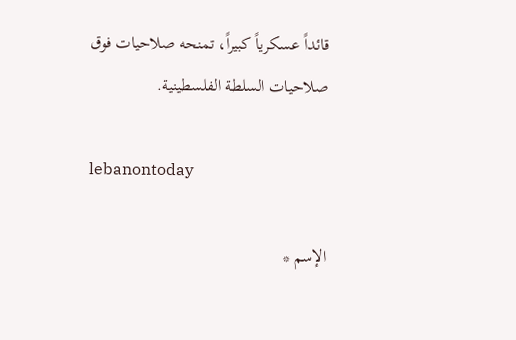قائداً عسكرياً كبيراً، تمنحه صلاحيات فوق صلاحيات السلطة الفلسطينية.

lebanontoday

الإسم *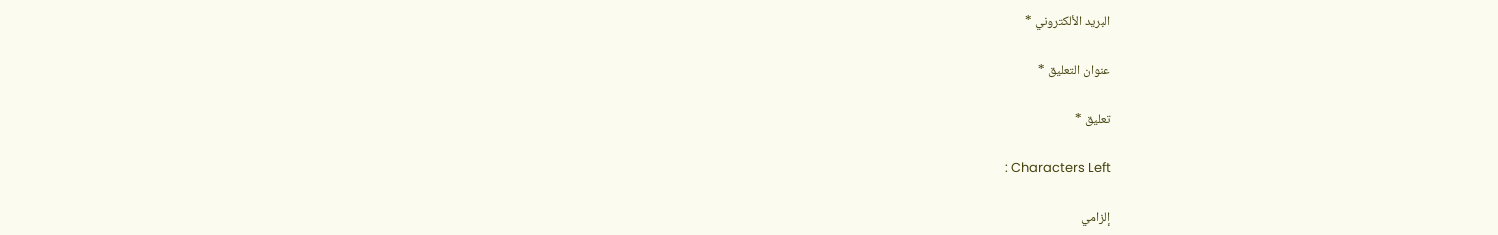البريد الألكتروني *

عنوان التعليق *

تعليق *

: Characters Left

إلزامي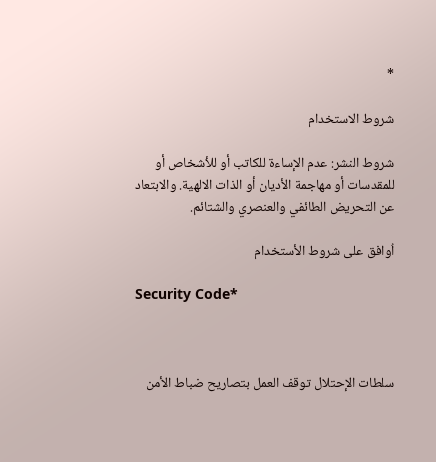*

شروط الاستخدام

شروط النشر: عدم الإساءة للكاتب أو للأشخاص أو للمقدسات أو مهاجمة الأديان أو الذات الالهية. والابتعاد عن التحريض الطائفي والعنصري والشتائم.

اُوافق على شروط الأستخدام

Security Code*



سلطات الإحتلال توقف العمل بتصاريح ضباط الأمن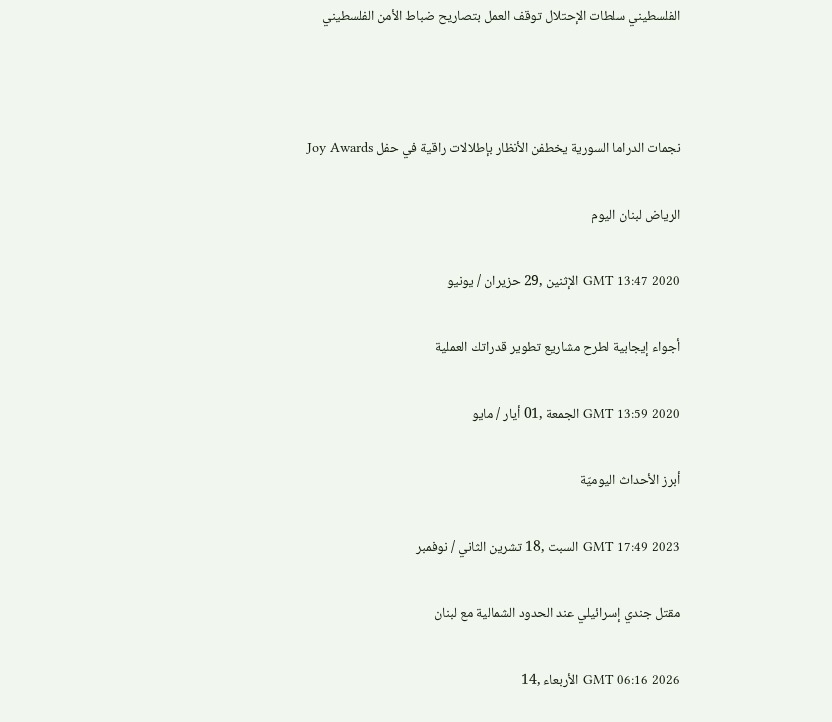الفلسطيني سلطات الإحتلال توقف العمل بتصاريح ضباط الأمن الفلسطيني



نجمات الدراما السورية يخطفن الأنظار بإطلالات راقية في حفل Joy Awards

الرياض لبنان اليوم

GMT 13:47 2020 الإثنين ,29 حزيران / يونيو

أجواء إيجابية لطرح مشاريع تطوير قدراتك العملية

GMT 13:59 2020 الجمعة ,01 أيار / مايو

أبرز الأحداث اليوميّة

GMT 17:49 2023 السبت ,18 تشرين الثاني / نوفمبر

مقتل جندي إسرائيلي عند الحدود الشمالية مع لبنان

GMT 06:16 2026 الأربعاء ,14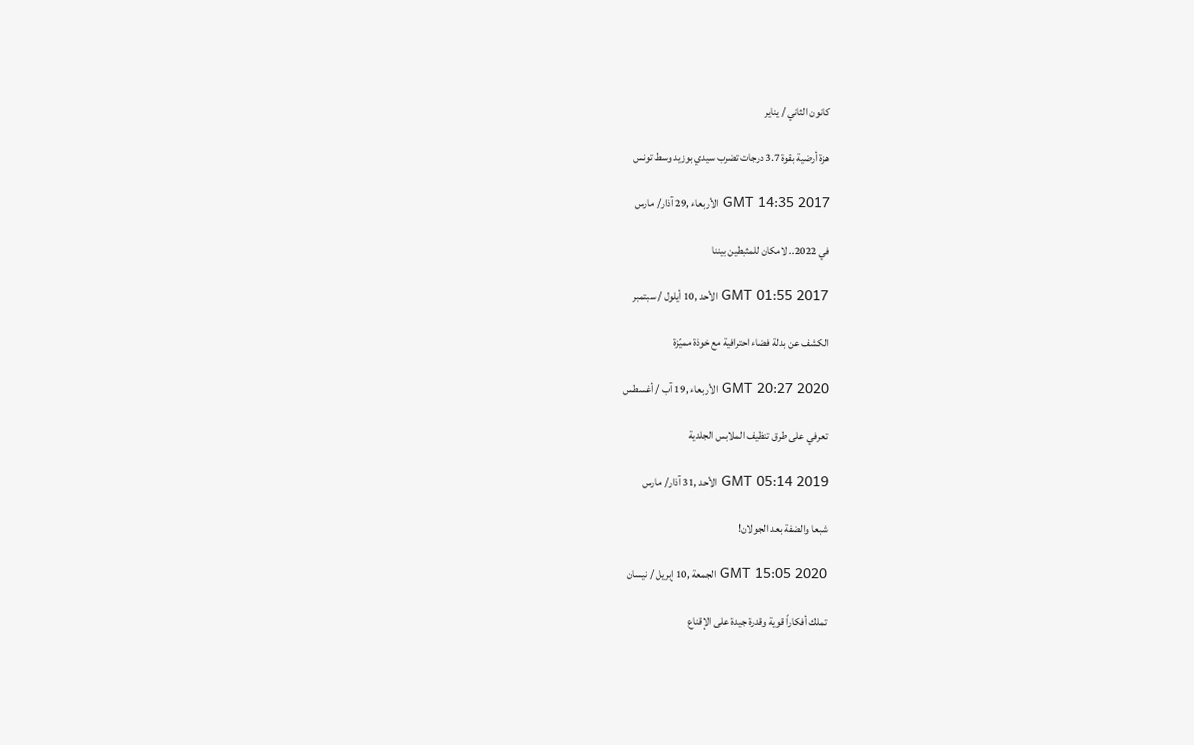كانون الثاني / يناير

هزة أرضية بقوة 3.7 درجات تضرب سيدي بوزيد وسط تونس

GMT 14:35 2017 الأربعاء ,29 آذار/ مارس

في 2022.. لامكان للمثبطين بيننا

GMT 01:55 2017 الأحد ,10 أيلول / سبتمبر

الكشف عن بدلة فضاء احترافية مع خوذة مميّزة

GMT 20:27 2020 الأربعاء ,19 آب / أغسطس

تعرفي على طرق تنظيف الملابس الجلدية

GMT 05:14 2019 الأحد ,31 آذار/ مارس

شبعا والضفة بعد الجولان!

GMT 15:05 2020 الجمعة ,10 إبريل / نيسان

تملك أفكاراً قوية وقدرة جيدة على الإقناع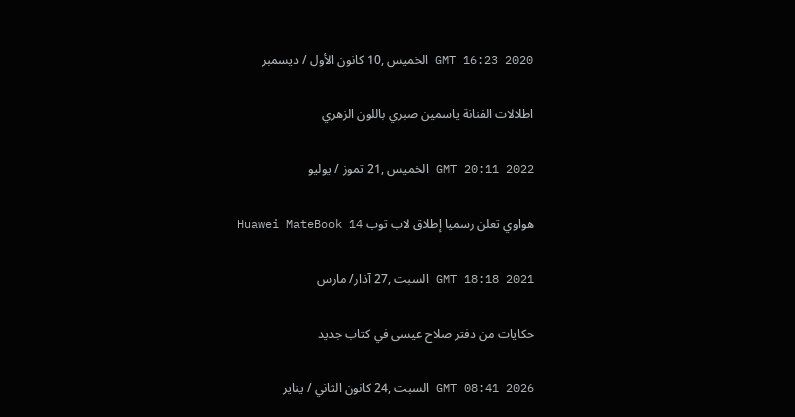GMT 16:23 2020 الخميس ,10 كانون الأول / ديسمبر

اطلالات الفنانة ياسمين صبري باللون الزهري

GMT 20:11 2022 الخميس ,21 تموز / يوليو

هواوي تعلن رسميا إطلاق لاب توب Huawei MateBook 14

GMT 18:18 2021 السبت ,27 آذار/ مارس

حكايات من دفتر صلاح عيسى في كتاب جديد

GMT 08:41 2026 السبت ,24 كانون الثاني / يناير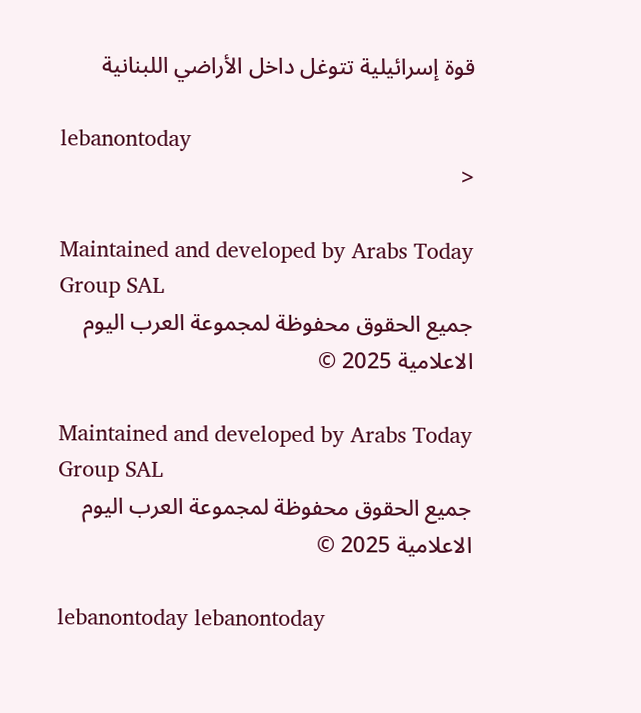قوة إسرائيلية تتوغل داخل الأراضي اللبنانية

lebanontoday
<

Maintained and developed by Arabs Today Group SAL
جميع الحقوق محفوظة لمجموعة العرب اليوم الاعلامية 2025 ©

Maintained and developed by Arabs Today Group SAL
جميع الحقوق محفوظة لمجموعة العرب اليوم الاعلامية 2025 ©

lebanontoday lebanontoday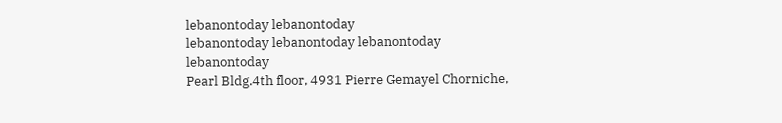lebanontoday lebanontoday
lebanontoday lebanontoday lebanontoday
lebanontoday
Pearl Bldg.4th floor, 4931 Pierre Gemayel Chorniche,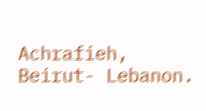Achrafieh, Beirut- Lebanon.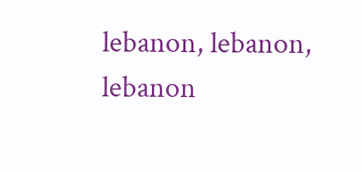lebanon, lebanon, lebanon